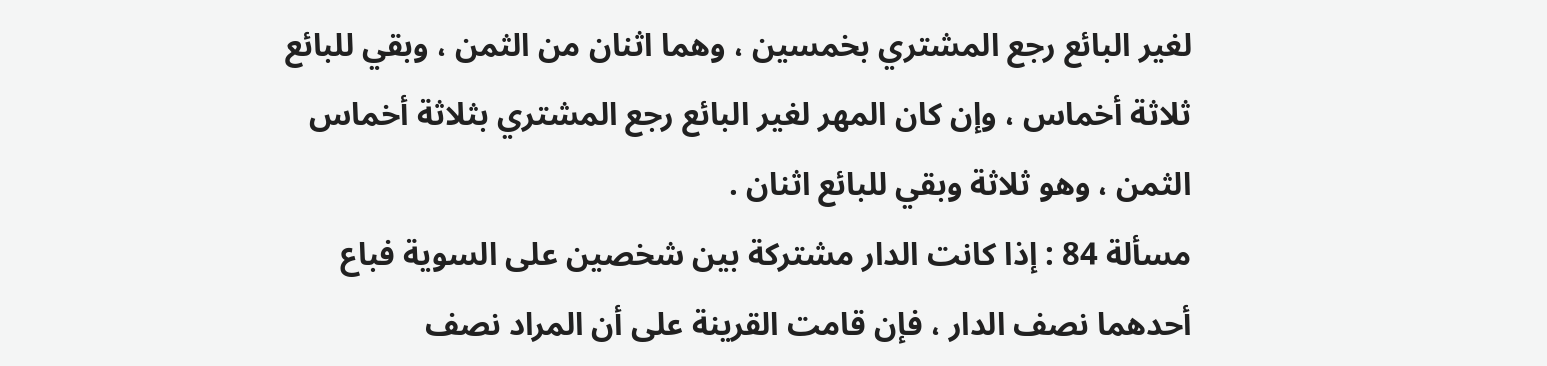لغير البائع رجع المشتري بخمسين ، وهما اثنان من الثمن ، وبقي للبائع
ثلاثة أخماس ، وإن كان المهر لغير البائع رجع المشتري بثلاثة أخماس
الثمن ، وهو ثلاثة وبقي للبائع اثنان .
مسألة 84 : إذا كانت الدار مشتركة بين شخصين على السوية فباع
أحدهما نصف الدار ، فإن قامت القرينة على أن المراد نصف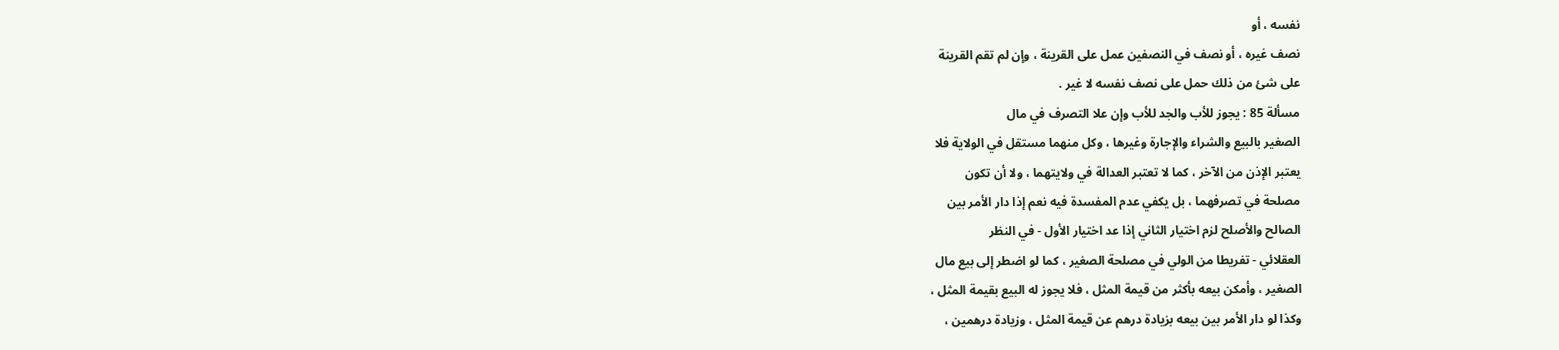نفسه ، أو
نصف غيره ، أو نصف في النصفين عمل على القرينة ، وإن لم تقم القرينة
على شئ من ذلك حمل على نصف نفسه لا غير .
مسألة 85 : يجوز للأب والجد للأب وإن علا التصرف في مال
الصغير بالبيع والشراء والإجارة وغيرها ، وكل منهما مستقل في الولاية فلا
يعتبر الإذن من الآخر ، كما لا تعتبر العدالة في ولايتهما ، ولا أن تكون
مصلحة في تصرفهما ، بل يكفي عدم المفسدة فيه نعم إذا دار الأمر بين
الصالح والأصلح لزم اختيار الثاني إذا عد اختيار الأول - في النظر
العقلائي - تفريطا من الولي في مصلحة الصغير ، كما لو اضطر إلى بيع مال
الصغير ، وأمكن بيعه بأكثر من قيمة المثل ، فلا يجوز له البيع بقيمة المثل ،
وكذا لو دار الأمر بين بيعه بزيادة درهم عن قيمة المثل ، وزيادة درهمين ،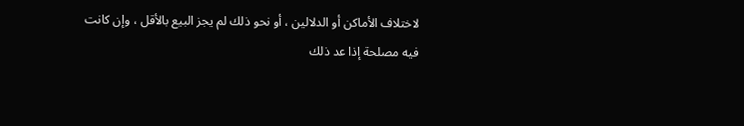لاختلاف الأماكن أو الدلالين ، أو نحو ذلك لم يجز البيع بالأقل ، وإن كانت
فيه مصلحة إذا عد ذلك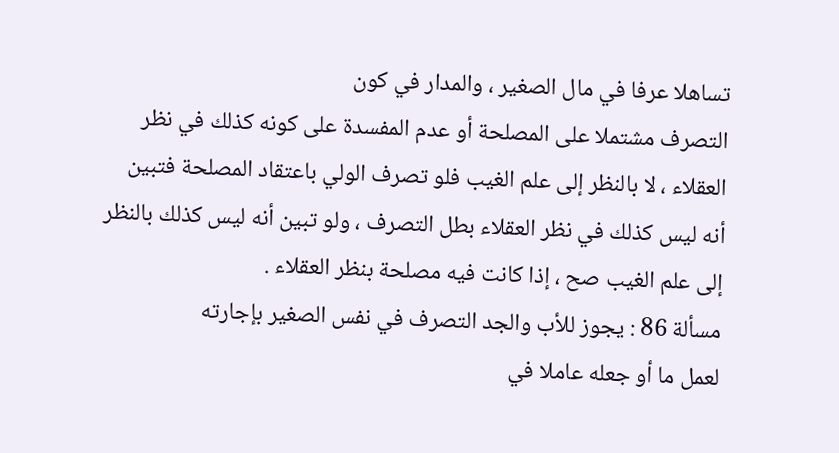تساهلا عرفا في مال الصغير ، والمدار في كون
التصرف مشتملا على المصلحة أو عدم المفسدة على كونه كذلك في نظر
العقلاء ، لا بالنظر إلى علم الغيب فلو تصرف الولي باعتقاد المصلحة فتبين
أنه ليس كذلك في نظر العقلاء بطل التصرف ، ولو تبين أنه ليس كذلك بالنظر
إلى علم الغيب صح ، إذا كانت فيه مصلحة بنظر العقلاء .
مسألة 86 : يجوز للأب والجد التصرف في نفس الصغير بإجارته
لعمل ما أو جعله عاملا في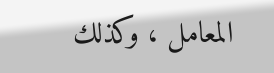المعامل ، وكذلك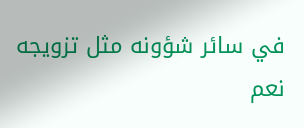في سائر شؤونه مثل تزويجه نعم